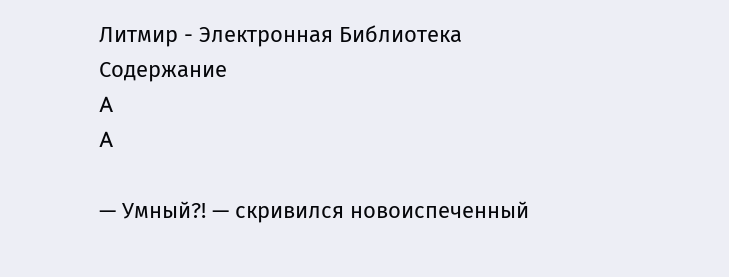Литмир - Электронная Библиотека
Содержание
A
A

— Умный?! — скривился новоиспеченный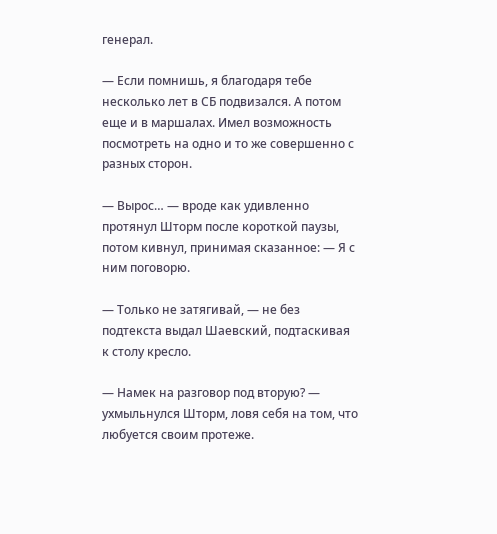генерал.

— Если помнишь, я благодаря тебе несколько лет в СБ подвизался. А потом еще и в маршалах. Имел возможность посмотреть на одно и то же совершенно с разных сторон.

— Вырос… — вроде как удивленно протянул Шторм после короткой паузы, потом кивнул, принимая сказанное: — Я с ним поговорю.

— Только не затягивай, — не без подтекста выдал Шаевский, подтаскивая к столу кресло.

— Намек на разговор под вторую? — ухмыльнулся Шторм, ловя себя на том, что любуется своим протеже.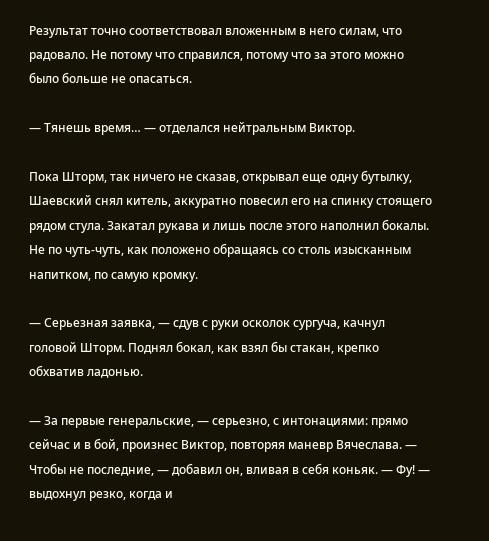Результат точно соответствовал вложенным в него силам, что радовало. Не потому что справился, потому что за этого можно было больше не опасаться.

— Тянешь время… — отделался нейтральным Виктор.

Пока Шторм, так ничего не сказав, открывал еще одну бутылку, Шаевский снял китель, аккуратно повесил его на спинку стоящего рядом стула. Закатал рукава и лишь после этого наполнил бокалы. Не по чуть-чуть, как положено обращаясь со столь изысканным напитком, по самую кромку.

— Серьезная заявка, — сдув с руки осколок сургуча, качнул головой Шторм. Поднял бокал, как взял бы стакан, крепко обхватив ладонью.

— За первые генеральские, — серьезно, с интонациями: прямо сейчас и в бой, произнес Виктор, повторяя маневр Вячеслава. — Чтобы не последние, — добавил он, вливая в себя коньяк. — Фу! — выдохнул резко, когда и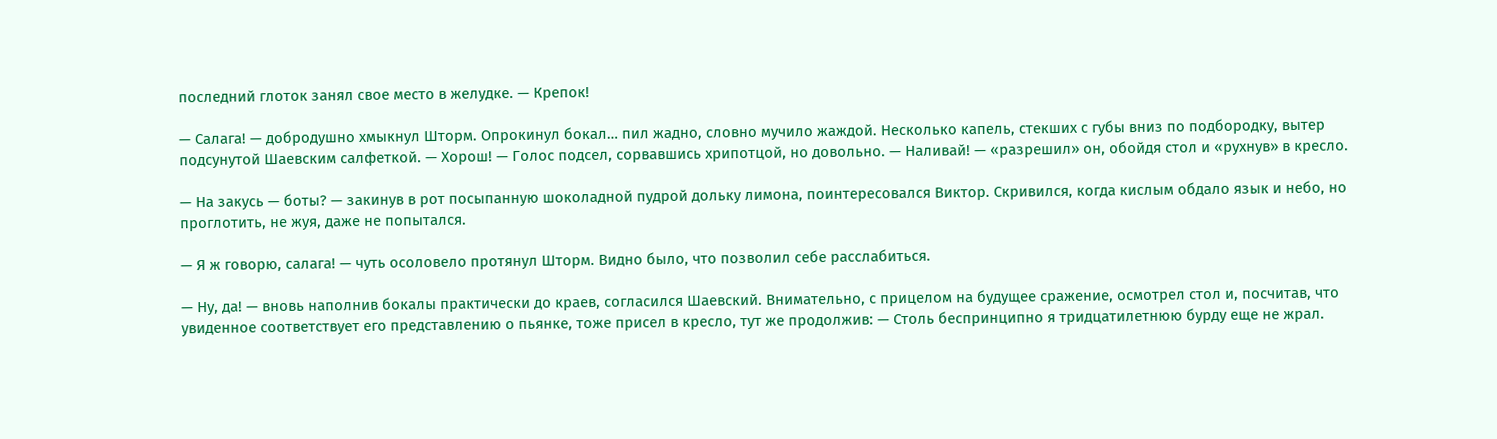последний глоток занял свое место в желудке. — Крепок!

— Салага! — добродушно хмыкнул Шторм. Опрокинул бокал… пил жадно, словно мучило жаждой. Несколько капель, стекших с губы вниз по подбородку, вытер подсунутой Шаевским салфеткой. — Хорош! — Голос подсел, сорвавшись хрипотцой, но довольно. — Наливай! — «разрешил» он, обойдя стол и «рухнув» в кресло.

— На закусь — боты? — закинув в рот посыпанную шоколадной пудрой дольку лимона, поинтересовался Виктор. Скривился, когда кислым обдало язык и небо, но проглотить, не жуя, даже не попытался.

— Я ж говорю, салага! — чуть осоловело протянул Шторм. Видно было, что позволил себе расслабиться.

— Ну, да! — вновь наполнив бокалы практически до краев, согласился Шаевский. Внимательно, с прицелом на будущее сражение, осмотрел стол и, посчитав, что увиденное соответствует его представлению о пьянке, тоже присел в кресло, тут же продолжив: — Столь беспринципно я тридцатилетнюю бурду еще не жрал.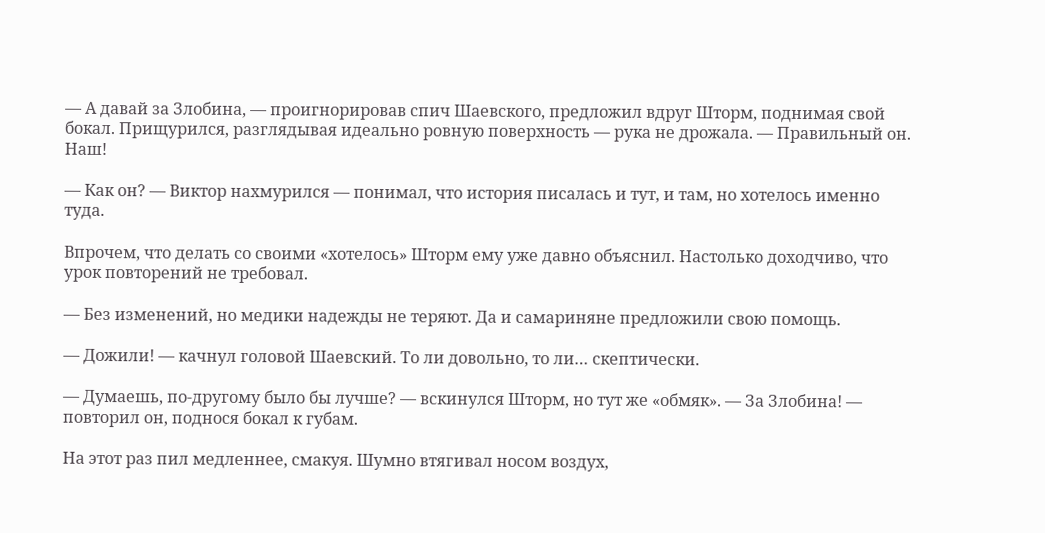— А давай за Злобина, — проигнорировав спич Шаевского, предложил вдруг Шторм, поднимая свой бокал. Прищурился, разглядывая идеально ровную поверхность — рука не дрожала. — Правильный он. Наш!

— Как он? — Виктор нахмурился — понимал, что история писалась и тут, и там, но хотелось именно туда.

Впрочем, что делать со своими «хотелось» Шторм ему уже давно объяснил. Настолько доходчиво, что урок повторений не требовал.

— Без изменений, но медики надежды не теряют. Да и самариняне предложили свою помощь.

— Дожили! — качнул головой Шаевский. То ли довольно, то ли… скептически.

— Думаешь, по-другому было бы лучше? — вскинулся Шторм, но тут же «обмяк». — За Злобина! — повторил он, поднося бокал к губам.

На этот раз пил медленнее, смакуя. Шумно втягивал носом воздух,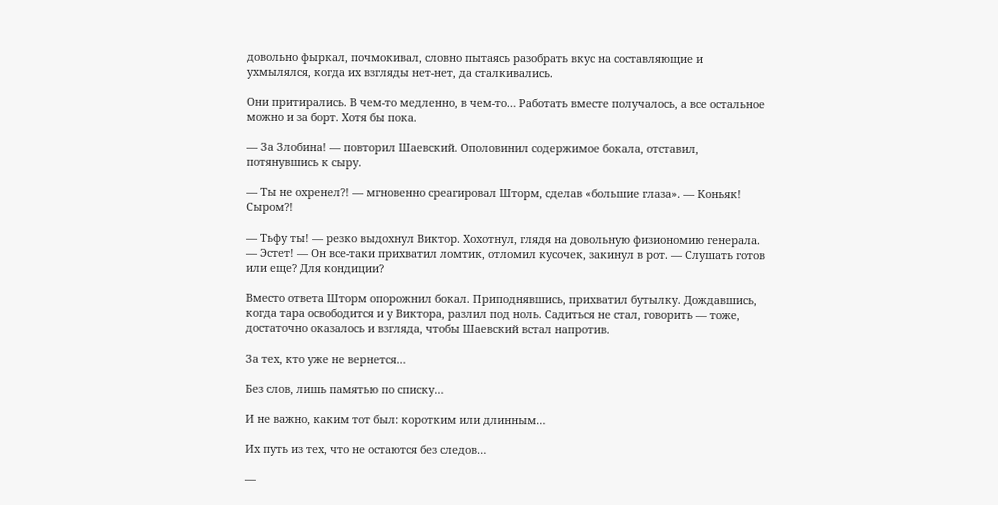довольно фыркал, почмокивал, словно пытаясь разобрать вкус на составляющие и ухмылялся, когда их взгляды нет-нет, да сталкивались.

Они притирались. В чем-то медленно, в чем-то… Работать вместе получалось, а все остальное можно и за борт. Хотя бы пока.

— За Злобина! — повторил Шаевский. Ополовинил содержимое бокала, отставил, потянувшись к сыру.

— Ты не охренел?! — мгновенно среагировал Шторм, сделав «большие глаза». — Коньяк! Сыром?!

— Тьфу ты! — резко выдохнул Виктор. Хохотнул, глядя на довольную физиономию генерала. — Эстет! — Он все-таки прихватил ломтик, отломил кусочек, закинул в рот. — Слушать готов или еще? Для кондиции?

Вместо ответа Шторм опорожнил бокал. Приподнявшись, прихватил бутылку. Дождавшись, когда тара освободится и у Виктора, разлил под ноль. Садиться не стал, говорить — тоже, достаточно оказалось и взгляда, чтобы Шаевский встал напротив.

За тех, кто уже не вернется…

Без слов, лишь памятью по списку…

И не важно, каким тот был: коротким или длинным…

Их путь из тех, что не остаются без следов…

—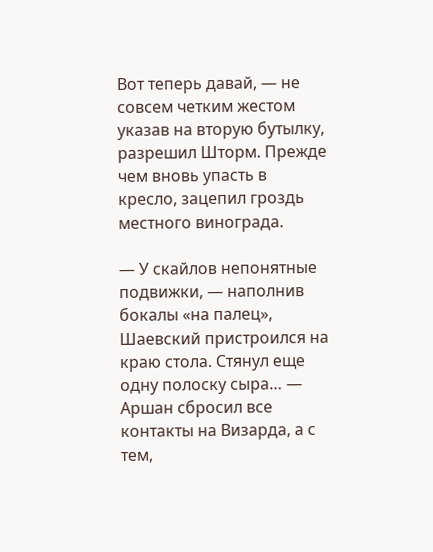Вот теперь давай, — не совсем четким жестом указав на вторую бутылку, разрешил Шторм. Прежде чем вновь упасть в кресло, зацепил гроздь местного винограда.

— У скайлов непонятные подвижки, — наполнив бокалы «на палец», Шаевский пристроился на краю стола. Стянул еще одну полоску сыра… — Аршан сбросил все контакты на Визарда, а с тем,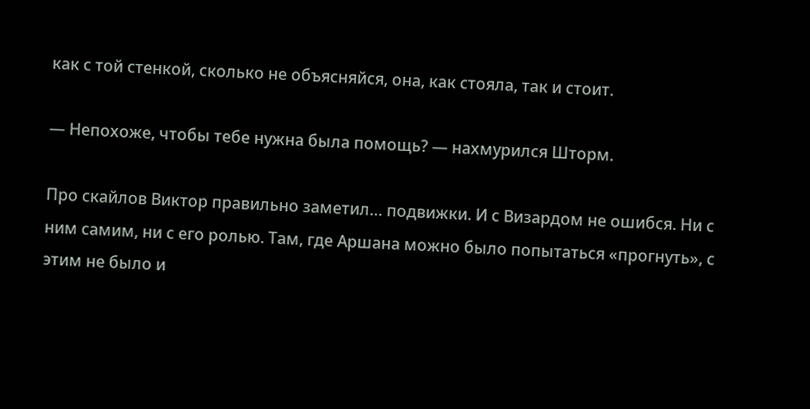как с той стенкой, сколько не объясняйся, она, как стояла, так и стоит.

— Непохоже, чтобы тебе нужна была помощь? — нахмурился Шторм.

Про скайлов Виктор правильно заметил… подвижки. И с Визардом не ошибся. Ни с ним самим, ни с его ролью. Там, где Аршана можно было попытаться «прогнуть», с этим не было и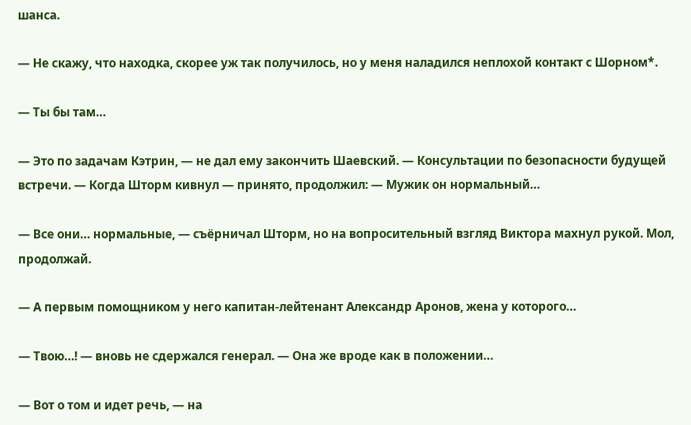шанса.

— Не скажу, что находка, скорее уж так получилось, но у меня наладился неплохой контакт с Шорном*.

— Ты бы там…

— Это по задачам Кэтрин, — не дал ему закончить Шаевский. — Консультации по безопасности будущей встречи. — Когда Шторм кивнул — принято, продолжил: — Мужик он нормальный…

— Все они… нормальные, — съёрничал Шторм, но на вопросительный взгляд Виктора махнул рукой. Мол, продолжай.

— А первым помощником у него капитан-лейтенант Александр Аронов, жена у которого…

— Твою…! — вновь не сдержался генерал. — Она же вроде как в положении…

— Вот о том и идет речь, — на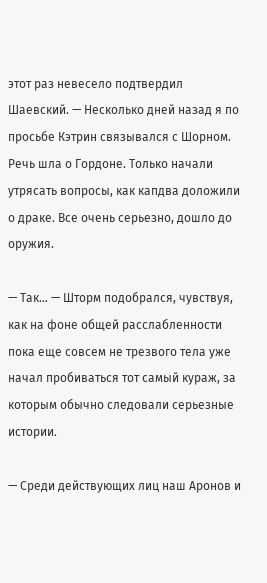этот раз невесело подтвердил Шаевский. — Несколько дней назад я по просьбе Кэтрин связывался с Шорном. Речь шла о Гордоне. Только начали утрясать вопросы, как капдва доложили о драке. Все очень серьезно, дошло до оружия.

— Так… — Шторм подобрался, чувствуя, как на фоне общей расслабленности пока еще совсем не трезвого тела уже начал пробиваться тот самый кураж, за которым обычно следовали серьезные истории.

— Среди действующих лиц наш Аронов и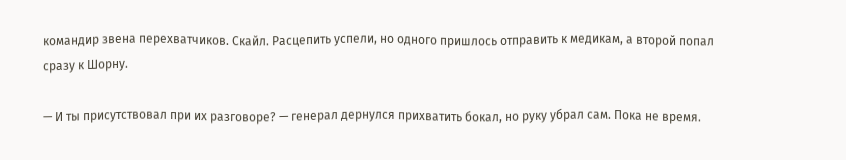командир звена перехватчиков. Скайл. Расцепить успели, но одного пришлось отправить к медикам, а второй попал сразу к Шорну.

— И ты присутствовал при их разговоре? — генерал дернулся прихватить бокал, но руку убрал сам. Пока не время.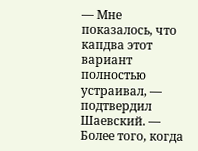— Мне показалось, что капдва этот вариант полностью устраивал, — подтвердил Шаевский. — Более того, когда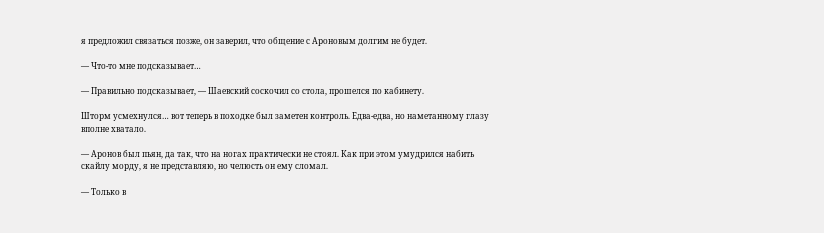я предложил связаться позже, он заверил, что общение с Ароновым долгим не будет.

— Что-то мне подсказывает…

— Правильно подсказывает, — Шаевский соскочил со стола, прошелся по кабинету.

Шторм усмехнулся… вот теперь в походке был заметен контроль. Едва-едва, но наметанному глазу вполне хватало.

— Аронов был пьян, да так, что на ногах практически не стоял. Как при этом умудрился набить скайлу морду, я не представляю, но челюсть он ему сломал.

— Только в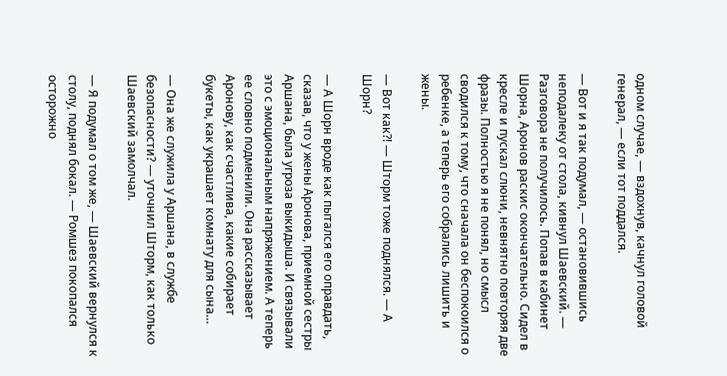одном случае, — вздохнув, качнул головой генерал, — если тот поддался.

— Вот и я так подумал, — остановившись неподалеку от стола, кивнул Шаевский. — Разговора не получилось. Попав в кабинет Шорна, Аронов раскис окончательно. Сидел в кресле и пускал слюни, невнятно повторяя две фразы. Полностью я не понял, но смысл сводился к тому, что сначала он беспокоился о ребенке, а теперь его собрались лишить и жены.

— Вот как?! — Шторм тоже поднялся. — А Шорн?

— А Шорн вроде как пытался его оправдать, сказав, что у жены Аронова, приемной сестры Аршана, была угроза выкидыша. И связывали это с эмоциональным напряжением. А теперь ее словно подменили. Она рассказывает Аронову, как счастлива, какие собирает букеты, как украшает комнату для сына…

— Она же служила у Аршана, в службе безопасности? — уточнил Шторм, как только Шаевский замолчал.

— Я подумал о том же, — Шаевский вернулся к столу, поднял бокал. — Ромшез покопался осторожно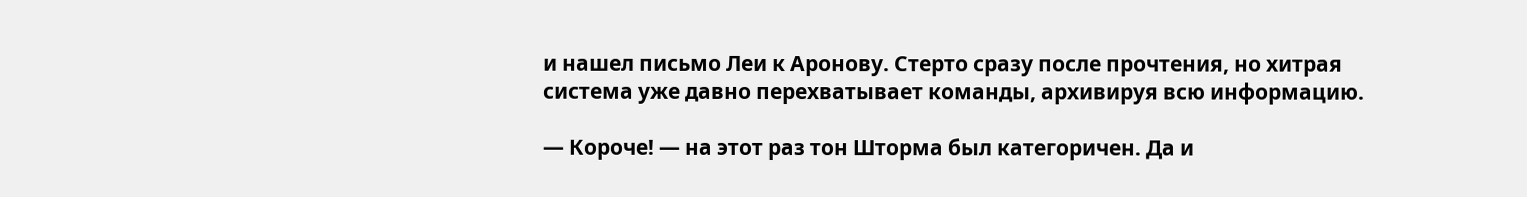и нашел письмо Леи к Аронову. Стерто сразу после прочтения, но хитрая система уже давно перехватывает команды, архивируя всю информацию.

— Короче! — на этот раз тон Шторма был категоричен. Да и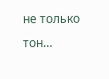не только тон…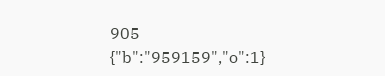905
{"b":"959159","o":1}